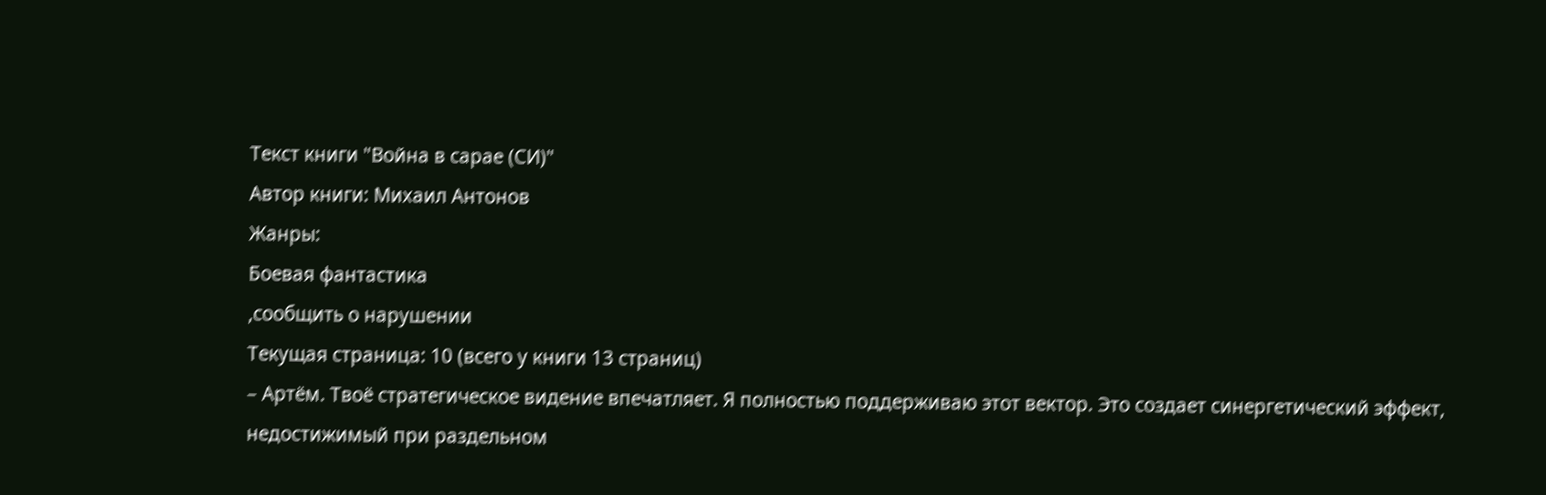Текст книги "Война в сарае (СИ)"
Автор книги: Михаил Антонов
Жанры:
Боевая фантастика
,сообщить о нарушении
Текущая страница: 10 (всего у книги 13 страниц)
– Артём. Твоё стратегическое видение впечатляет. Я полностью поддерживаю этот вектор. Это создает синергетический эффект, недостижимый при раздельном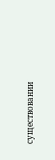существовании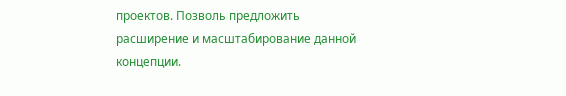проектов. Позволь предложить расширение и масштабирование данной концепции.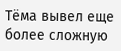Тёма вывел еще более сложную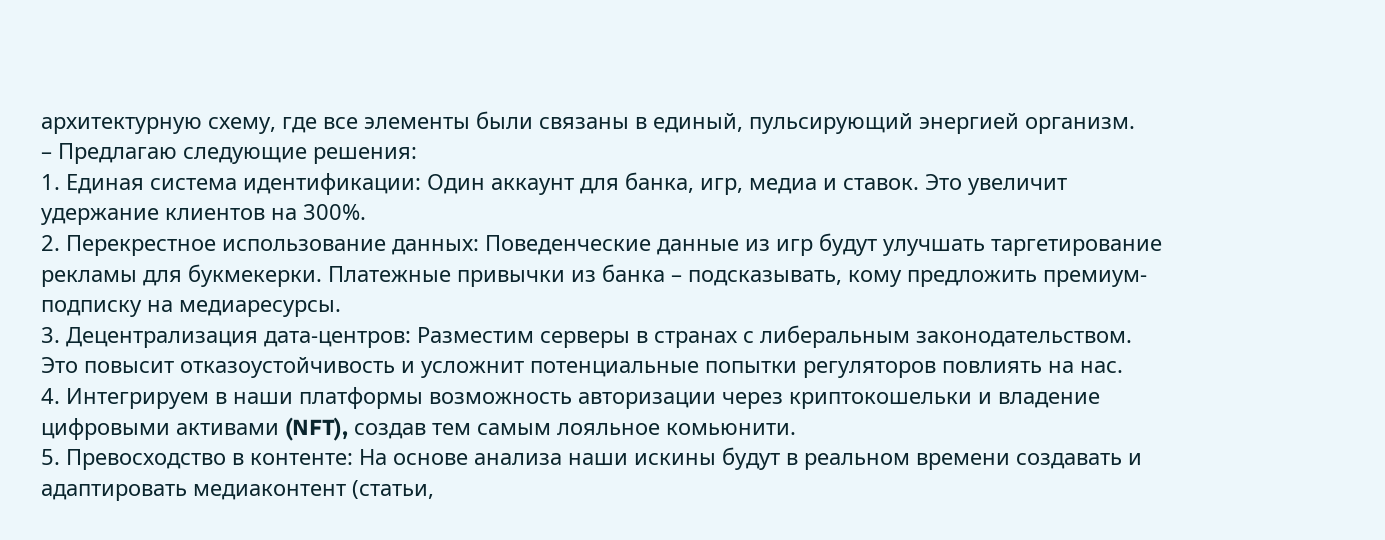архитектурную схему, где все элементы были связаны в единый, пульсирующий энергией организм.
– Предлагаю следующие решения:
1. Единая система идентификации: Один аккаунт для банка, игр, медиа и ставок. Это увеличит удержание клиентов на 300%.
2. Перекрестное использование данных: Поведенческие данные из игр будут улучшать таргетирование рекламы для букмекерки. Платежные привычки из банка – подсказывать, кому предложить премиум-подписку на медиаресурсы.
3. Децентрализация дата-центров: Разместим серверы в странах с либеральным законодательством. Это повысит отказоустойчивость и усложнит потенциальные попытки регуляторов повлиять на нас.
4. Интегрируем в наши платформы возможность авторизации через криптокошельки и владение цифровыми активами (NFT), создав тем самым лояльное комьюнити.
5. Превосходство в контенте: На основе анализа наши искины будут в реальном времени создавать и адаптировать медиаконтент (статьи,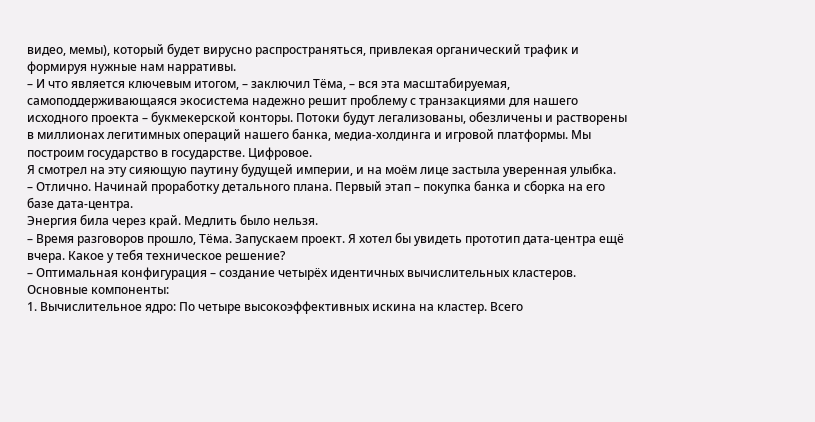видео, мемы), который будет вирусно распространяться, привлекая органический трафик и формируя нужные нам нарративы.
– И что является ключевым итогом, – заключил Тёма, – вся эта масштабируемая, самоподдерживающаяся экосистема надежно решит проблему с транзакциями для нашего исходного проекта – букмекерской конторы. Потоки будут легализованы, обезличены и растворены в миллионах легитимных операций нашего банка, медиа-холдинга и игровой платформы. Мы построим государство в государстве. Цифровое.
Я смотрел на эту сияющую паутину будущей империи, и на моём лице застыла уверенная улыбка.
– Отлично. Начинай проработку детального плана. Первый этап – покупка банка и сборка на его базе дата-центра.
Энергия била через край. Медлить было нельзя.
– Время разговоров прошло, Тёма. Запускаем проект. Я хотел бы увидеть прототип дата-центра ещё вчера. Какое у тебя техническое решение?
– Оптимальная конфигурация – создание четырёх идентичных вычислительных кластеров. Основные компоненты:
1. Вычислительное ядро: По четыре высокоэффективных искина на кластер. Всего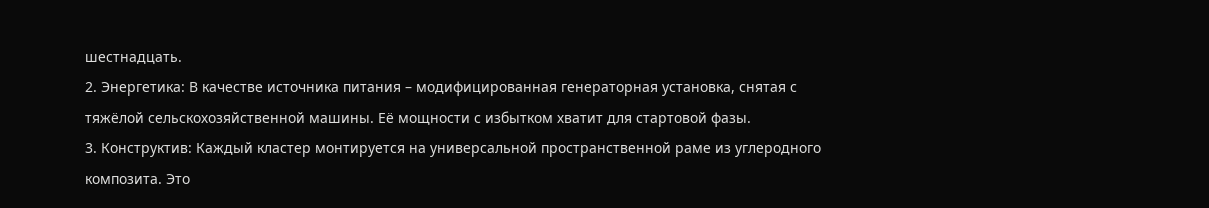шестнадцать.
2. Энергетика: В качестве источника питания – модифицированная генераторная установка, снятая с тяжёлой сельскохозяйственной машины. Её мощности с избытком хватит для стартовой фазы.
3. Конструктив: Каждый кластер монтируется на универсальной пространственной раме из углеродного композита. Это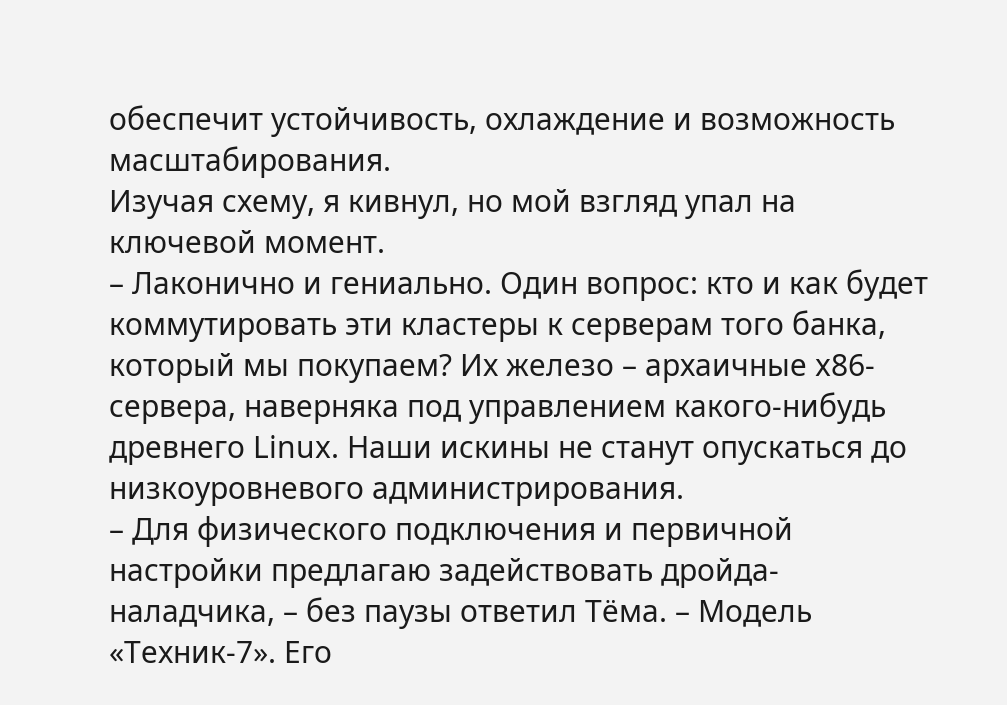обеспечит устойчивость, охлаждение и возможность масштабирования.
Изучая схему, я кивнул, но мой взгляд упал на ключевой момент.
– Лаконично и гениально. Один вопрос: кто и как будет коммутировать эти кластеры к серверам того банка, который мы покупаем? Их железо – архаичные x86-сервера, наверняка под управлением какого-нибудь древнего Linux. Наши искины не станут опускаться до низкоуровневого администрирования.
– Для физического подключения и первичной настройки предлагаю задействовать дройда-наладчика, – без паузы ответил Тёма. – Модель «Техник-7». Его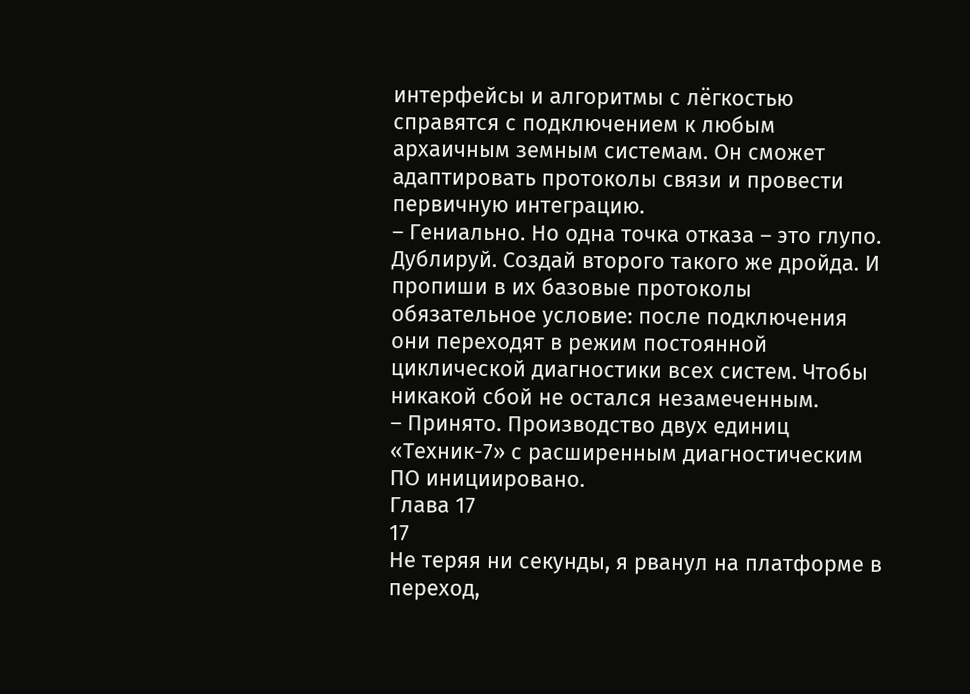интерфейсы и алгоритмы с лёгкостью справятся с подключением к любым архаичным земным системам. Он сможет адаптировать протоколы связи и провести первичную интеграцию.
– Гениально. Но одна точка отказа – это глупо. Дублируй. Создай второго такого же дройда. И пропиши в их базовые протоколы обязательное условие: после подключения они переходят в режим постоянной циклической диагностики всех систем. Чтобы никакой сбой не остался незамеченным.
– Принято. Производство двух единиц «Техник-7» с расширенным диагностическим ПО инициировано.
Глава 17
17
Не теряя ни секунды, я рванул на платформе в переход,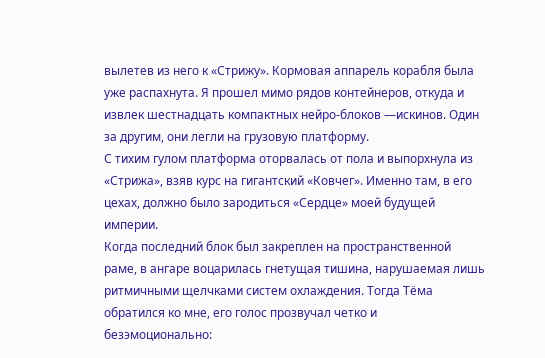вылетев из него к «Стрижу». Кормовая аппарель корабля была уже распахнута. Я прошел мимо рядов контейнеров, откуда и извлек шестнадцать компактных нейро-блоков —искинов. Один за другим, они легли на грузовую платформу.
С тихим гулом платформа оторвалась от пола и выпорхнула из «Стрижа», взяв курс на гигантский «Ковчег». Именно там, в его цехах, должно было зародиться «Сердце» моей будущей империи.
Когда последний блок был закреплен на пространственной раме, в ангаре воцарилась гнетущая тишина, нарушаемая лишь ритмичными щелчками систем охлаждения. Тогда Тёма обратился ко мне, его голос прозвучал четко и безэмоционально: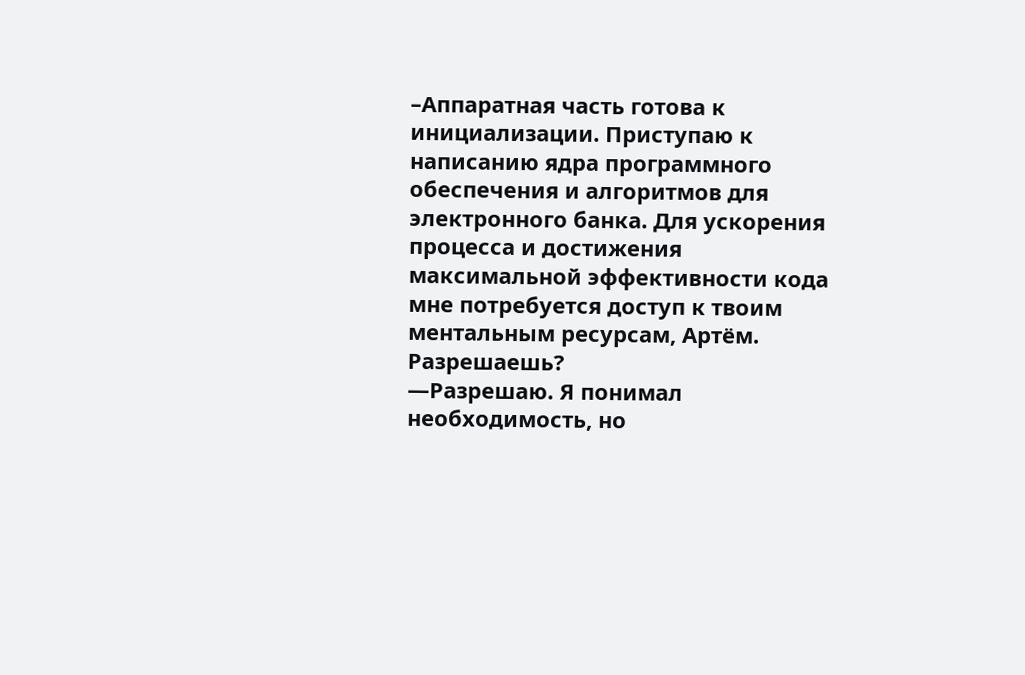–Аппаратная часть готова к инициализации. Приступаю к написанию ядра программного обеспечения и алгоритмов для электронного банка. Для ускорения процесса и достижения максимальной эффективности кода мне потребуется доступ к твоим ментальным ресурсам, Артём. Разрешаешь?
—Разрешаю. Я понимал необходимость, но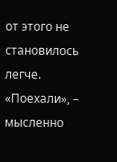от этого не становилось легче. «Поехали», – мысленно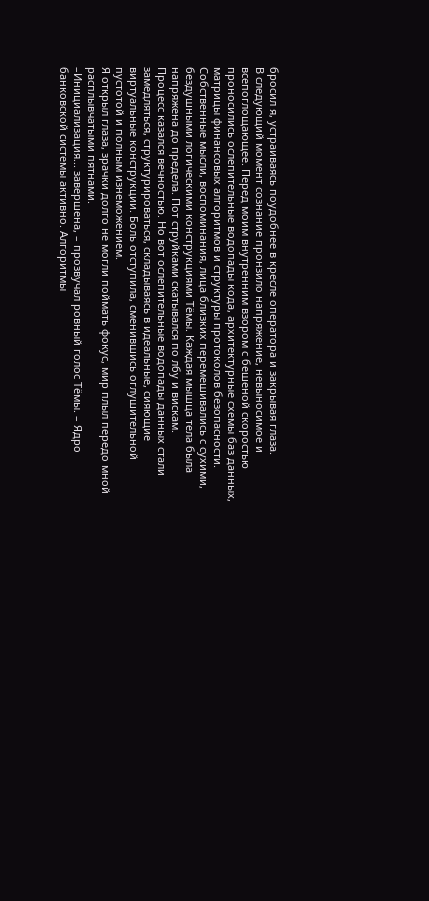бросил я, устраиваясь поудобнее в кресле оператора и закрывая глаза.
В следующий момент сознание пронзило напряжение, невыносимое и всепоглощающее. Перед моим внутренним взором с бешеной скоростью проносились ослепительные водопады кода, архитектурные схемы баз данных, матрицы финансовых алгоритмов и структуры протоколов безопасности.
Собственные мысли, воспоминания, лица близких перемешивались с сухими, бездушными логическими конструкциями Тёмы. Каждая мышца тела была напряжена до предела. Пот струйками скатывался по лбу и вискам.
Процесс казался вечностью. Но вот ослепительные водопады данных стали замедляться, структурироваться, складываясь в идеальные, сияющие виртуальные конструкции. Боль отступила, сменившись оглушительной пустотой и полным изнеможением.
Я открыл глаза, зрачки долго не могли поймать фокус, мир плыл передо мной расплывчатыми пятнами.
–Инициализация... завершена, – прозвучал ровный голос Тёмы. – Ядро банковской системы активно. Алгоритмы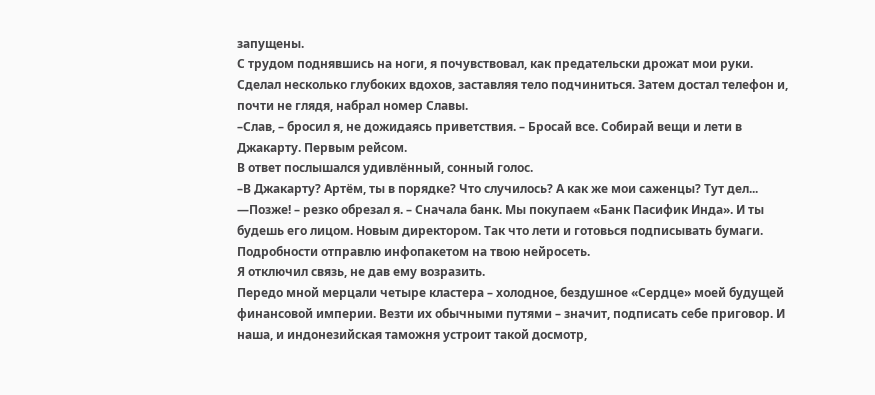запущены.
С трудом поднявшись на ноги, я почувствовал, как предательски дрожат мои руки. Сделал несколько глубоких вдохов, заставляя тело подчиниться. Затем достал телефон и, почти не глядя, набрал номер Славы.
–Слав, – бросил я, не дожидаясь приветствия. – Бросай все. Собирай вещи и лети в Джакарту. Первым рейсом.
В ответ послышался удивлённый, сонный голос.
–В Джакарту? Артём, ты в порядке? Что случилось? А как же мои саженцы? Тут дел...
—Позже! – резко обрезал я. – Сначала банк. Мы покупаем «Банк Пасифик Инда». И ты будешь его лицом. Новым директором. Так что лети и готовься подписывать бумаги. Подробности отправлю инфопакетом на твою нейросеть.
Я отключил связь, не дав ему возразить.
Передо мной мерцали четыре кластера – холодное, бездушное «Сердце» моей будущей финансовой империи. Везти их обычными путями – значит, подписать себе приговор. И наша, и индонезийская таможня устроит такой досмотр,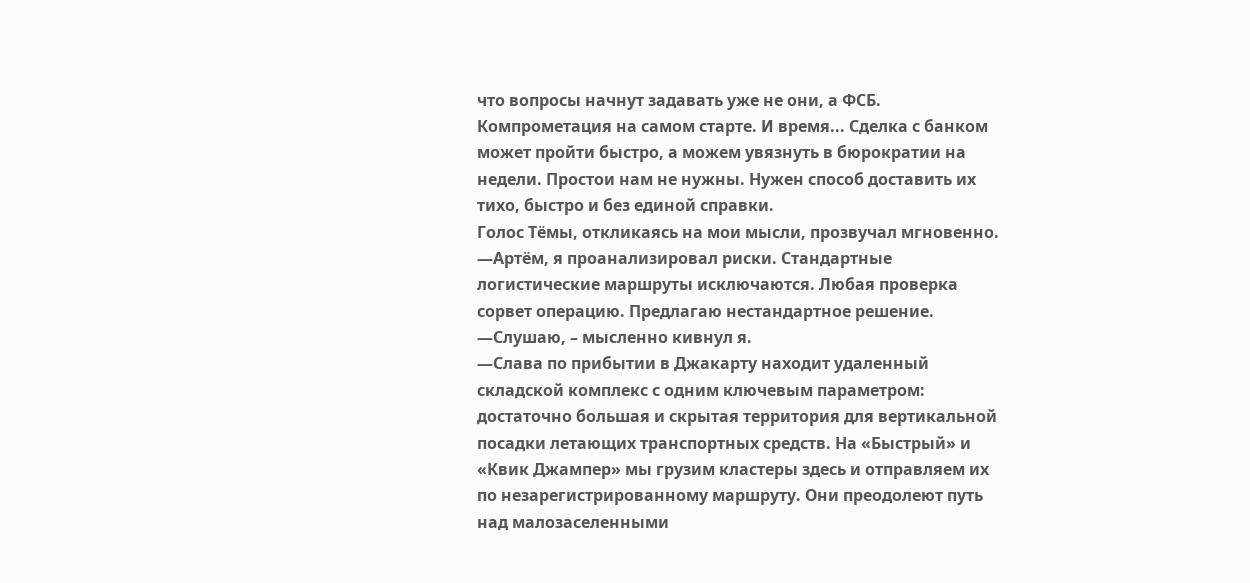что вопросы начнут задавать уже не они, а ФСБ. Компрометация на самом старте. И время... Сделка с банком может пройти быстро, а можем увязнуть в бюрократии на недели. Простои нам не нужны. Нужен способ доставить их тихо, быстро и без единой справки.
Голос Тёмы, откликаясь на мои мысли, прозвучал мгновенно.
—Артём, я проанализировал риски. Стандартные логистические маршруты исключаются. Любая проверка сорвет операцию. Предлагаю нестандартное решение.
—Слушаю, – мысленно кивнул я.
—Слава по прибытии в Джакарту находит удаленный складской комплекс с одним ключевым параметром: достаточно большая и скрытая территория для вертикальной посадки летающих транспортных средств. На «Быстрый» и «Квик Джампер» мы грузим кластеры здесь и отправляем их по незарегистрированному маршруту. Они преодолеют путь над малозаселенными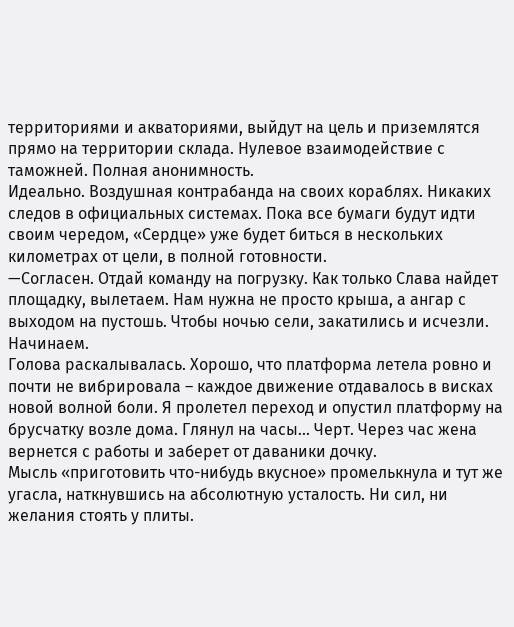территориями и акваториями, выйдут на цель и приземлятся прямо на территории склада. Нулевое взаимодействие с таможней. Полная анонимность.
Идеально. Воздушная контрабанда на своих кораблях. Никаких следов в официальных системах. Пока все бумаги будут идти своим чередом, «Сердце» уже будет биться в нескольких километрах от цели, в полной готовности.
—Согласен. Отдай команду на погрузку. Как только Слава найдет площадку, вылетаем. Нам нужна не просто крыша, а ангар с выходом на пустошь. Чтобы ночью сели, закатились и исчезли. Начинаем.
Голова раскалывалась. Хорошо, что платформа летела ровно и почти не вибрировала – каждое движение отдавалось в висках новой волной боли. Я пролетел переход и опустил платформу на брусчатку возле дома. Глянул на часы... Черт. Через час жена вернется с работы и заберет от даваники дочку.
Мысль «приготовить что-нибудь вкусное» промелькнула и тут же угасла, наткнувшись на абсолютную усталость. Ни сил, ни желания стоять у плиты.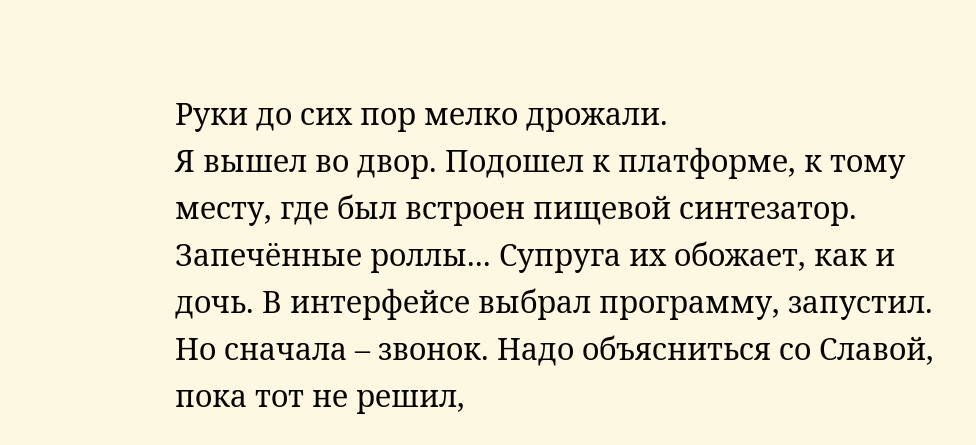Руки до сих пор мелко дрожали.
Я вышел во двор. Подошел к платформе, к тому месту, где был встроен пищевой синтезатор. Запечённые роллы... Супруга их обожает, как и дочь. В интерфейсе выбрал программу, запустил.
Но сначала – звонок. Надо объясниться со Славой, пока тот не решил,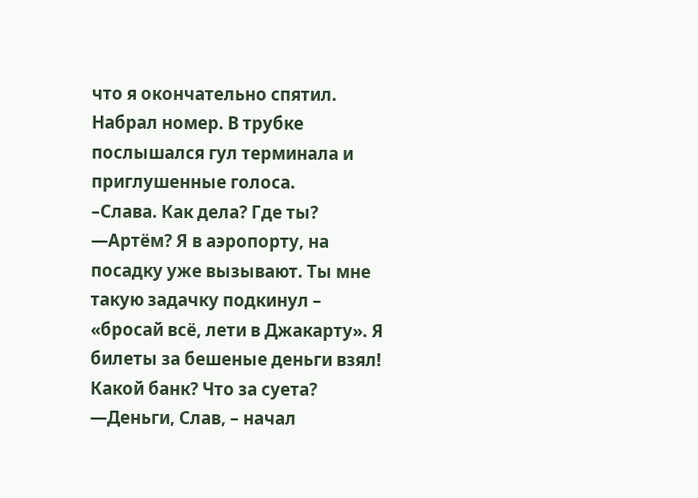что я окончательно спятил.
Набрал номер. В трубке послышался гул терминала и приглушенные голоса.
–Слава. Как дела? Где ты?
—Артём? Я в аэропорту, на посадку уже вызывают. Ты мне такую задачку подкинул – «бросай всё, лети в Джакарту». Я билеты за бешеные деньги взял! Какой банк? Что за суета?
—Деньги, Слав, – начал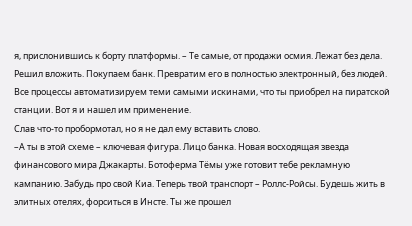я, прислонившись к борту платформы. – Те самые, от продажи осмия. Лежат без дела. Решил вложить. Покупаем банк. Превратим его в полностью электронный, без людей. Все процессы автоматизируем теми самыми искинами, что ты приобрел на пиратской станции. Вот я и нашел им применение.
Слав что-то пробормотал, но я не дал ему вставить слово.
–А ты в этой схеме – ключевая фигура. Лицо банка. Новая восходящая звезда финансового мира Джакарты. Ботоферма Тёмы уже готовит тебе рекламную кампанию. Забудь про свой Киа. Теперь твой транспорт – Роллс-Ройсы. Будешь жить в элитных отелях, форситься в Инсте. Ты же прошел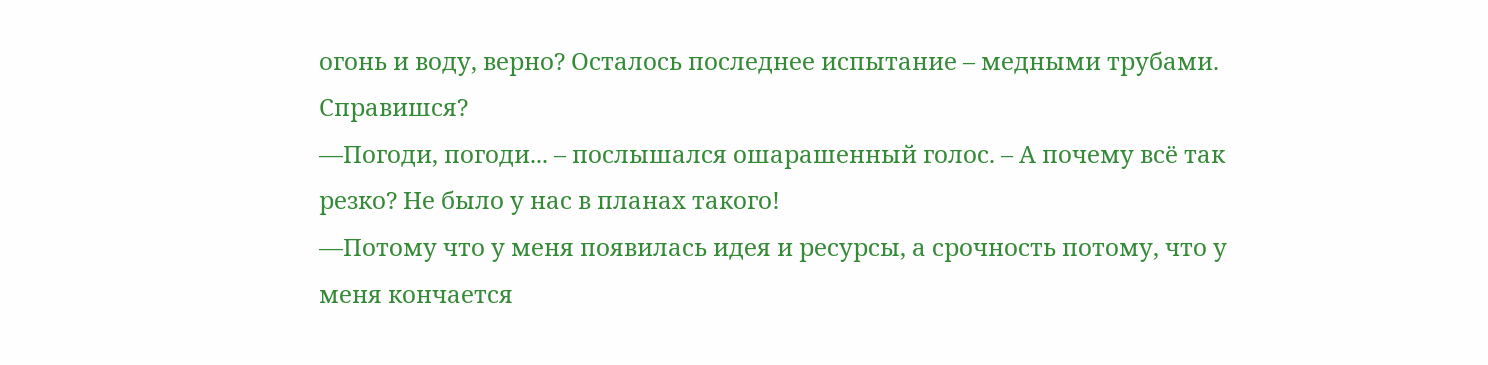огонь и воду, верно? Осталось последнее испытание – медными трубами. Справишся?
—Погоди, погоди... – послышался ошарашенный голос. – А почему всё так резко? Не было у нас в планах такого!
—Потому что у меня появилась идея и ресурсы, а срочность потому, что у меня кончается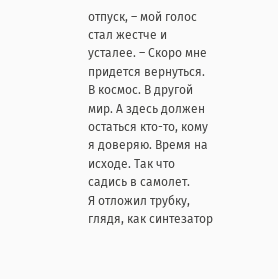отпуск, – мой голос стал жестче и усталее. – Скоро мне придется вернуться. В космос. В другой мир. А здесь должен остаться кто-то, кому я доверяю. Время на исходе. Так что садись в самолет.
Я отложил трубку, глядя, как синтезатор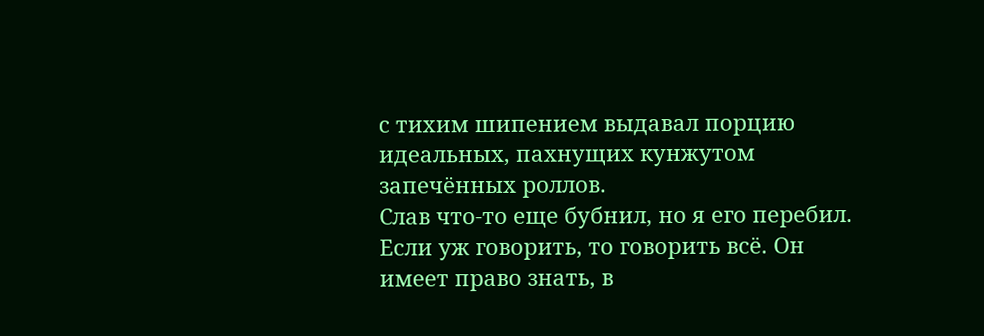с тихим шипением выдавал порцию идеальных, пахнущих кунжутом запечённых роллов.
Слав что-то еще бубнил, но я его перебил. Если уж говорить, то говорить всё. Он имеет право знать, в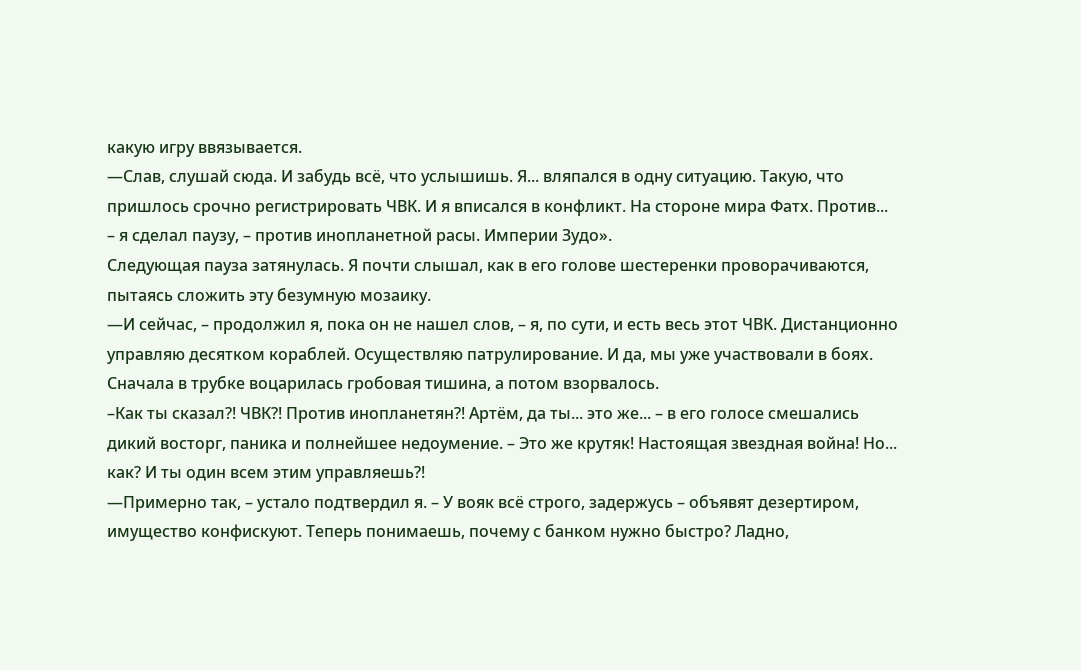какую игру ввязывается.
—Слав, слушай сюда. И забудь всё, что услышишь. Я... вляпался в одну ситуацию. Такую, что пришлось срочно регистрировать ЧВК. И я вписался в конфликт. На стороне мира Фатх. Против... – я сделал паузу, – против инопланетной расы. Империи Зудо».
Следующая пауза затянулась. Я почти слышал, как в его голове шестеренки проворачиваются, пытаясь сложить эту безумную мозаику.
—И сейчас, – продолжил я, пока он не нашел слов, – я, по сути, и есть весь этот ЧВК. Дистанционно управляю десятком кораблей. Осуществляю патрулирование. И да, мы уже участвовали в боях.
Сначала в трубке воцарилась гробовая тишина, а потом взорвалось.
–Как ты сказал?! ЧВК?! Против инопланетян?! Артём, да ты... это же... – в его голосе смешались дикий восторг, паника и полнейшее недоумение. – Это же крутяк! Настоящая звездная война! Но... как? И ты один всем этим управляешь?!
—Примерно так, – устало подтвердил я. – У вояк всё строго, задержусь – объявят дезертиром, имущество конфискуют. Теперь понимаешь, почему с банком нужно быстро? Ладно,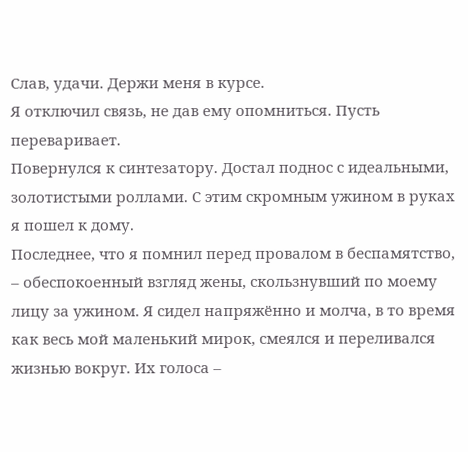Слав, удачи. Держи меня в курсе.
Я отключил связь, не дав ему опомниться. Пусть переваривает.
Повернулся к синтезатору. Достал поднос с идеальными, золотистыми роллами. С этим скромным ужином в руках я пошел к дому.
Последнее, что я помнил перед провалом в беспамятство, – обеспокоенный взгляд жены, скользнувший по моему лицу за ужином. Я сидел напряжённо и молча, в то время как весь мой маленький мирок, смеялся и переливался жизнью вокруг. Их голоса –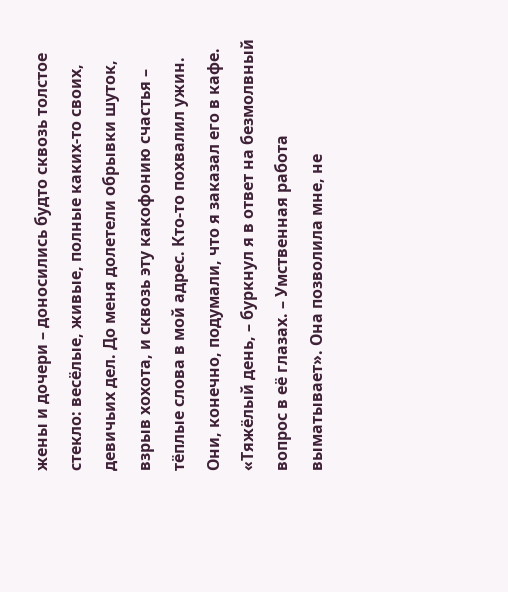жены и дочери – доносились будто сквозь толстое стекло: весёлые, живые, полные каких-то своих, девичьих дел. До меня долетели обрывки шуток, взрыв хохота, и сквозь эту какофонию счастья – тёплые слова в мой адрес. Кто-то похвалил ужин. Они, конечно, подумали, что я заказал его в кафе.
«Тяжёлый день, – буркнул я в ответ на безмолвный вопрос в её глазах. – Умственная работа выматывает». Она позволила мне, не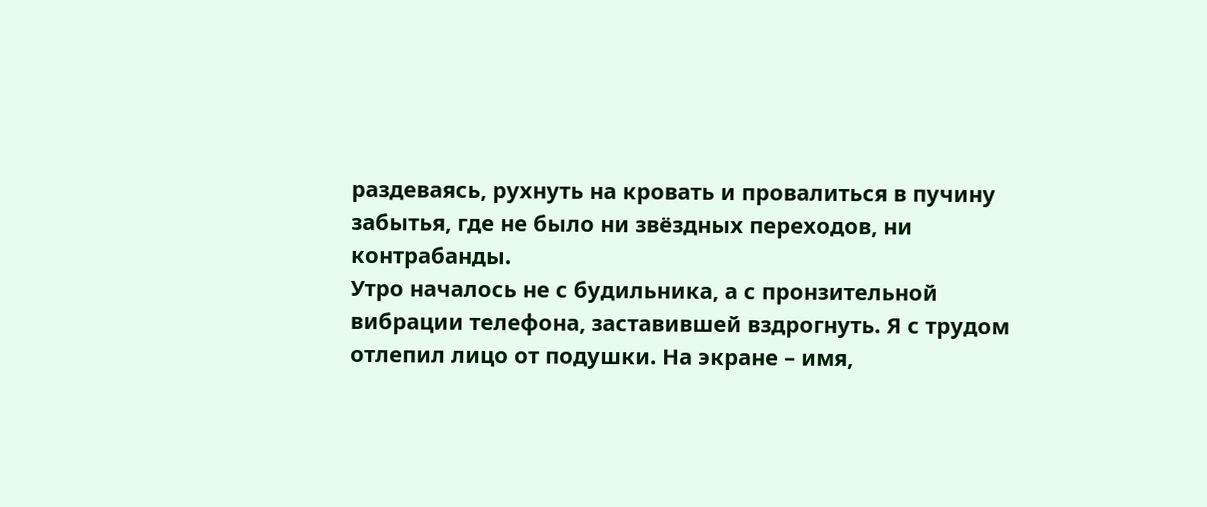раздеваясь, рухнуть на кровать и провалиться в пучину забытья, где не было ни звёздных переходов, ни контрабанды.
Утро началось не с будильника, а с пронзительной вибрации телефона, заставившей вздрогнуть. Я с трудом отлепил лицо от подушки. На экране – имя,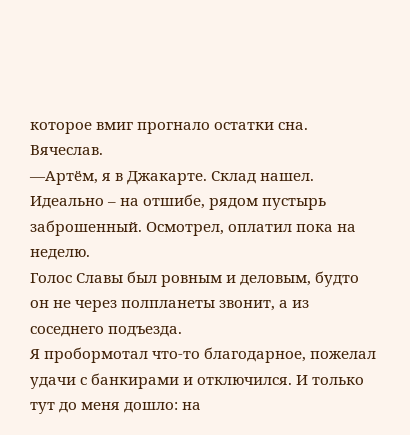которое вмиг прогнало остатки сна. Вячеслав.
—Артём, я в Джакарте. Склад нашел. Идеально – на отшибе, рядом пустырь заброшенный. Осмотрел, оплатил пока на неделю.
Голос Славы был ровным и деловым, будто он не через полпланеты звонит, а из соседнего подъезда.
Я пробормотал что-то благодарное, пожелал удачи с банкирами и отключился. И только тут до меня дошло: на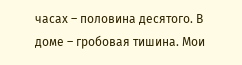часах – половина десятого. В доме – гробовая тишина. Мои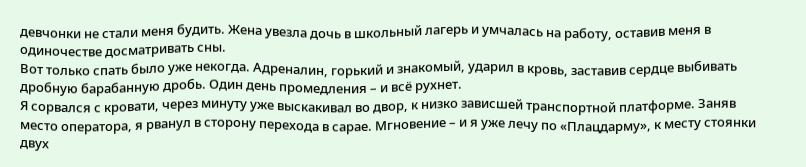девчонки не стали меня будить. Жена увезла дочь в школьный лагерь и умчалась на работу, оставив меня в одиночестве досматривать сны.
Вот только спать было уже некогда. Адреналин, горький и знакомый, ударил в кровь, заставив сердце выбивать дробную барабанную дробь. Один день промедления – и всё рухнет.
Я сорвался с кровати, через минуту уже выскакивал во двор, к низко зависшей транспортной платформе. Заняв место оператора, я рванул в сторону перехода в сарае. Мгновение – и я уже лечу по «Плацдарму», к месту стоянки двух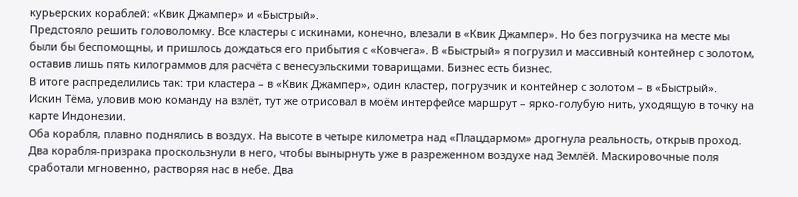курьерских кораблей: «Квик Джампер» и «Быстрый».
Предстояло решить головоломку. Все кластеры с искинами, конечно, влезали в «Квик Джампер». Но без погрузчика на месте мы были бы беспомощны, и пришлось дождаться его прибытия с «Ковчега». В «Быстрый» я погрузил и массивный контейнер с золотом, оставив лишь пять килограммов для расчёта с венесуэльскими товарищами. Бизнес есть бизнес.
В итоге распределились так: три кластера – в «Квик Джампер», один кластер, погрузчик и контейнер с золотом – в «Быстрый».
Искин Тёма, уловив мою команду на взлёт, тут же отрисовал в моём интерфейсе маршрут – ярко-голубую нить, уходящую в точку на карте Индонезии.
Оба корабля, плавно поднялись в воздух. На высоте в четыре километра над «Плацдармом» дрогнула реальность, открыв проход. Два корабля-призрака проскользнули в него, чтобы вынырнуть уже в разреженном воздухе над Землёй. Маскировочные поля сработали мгновенно, растворяя нас в небе. Два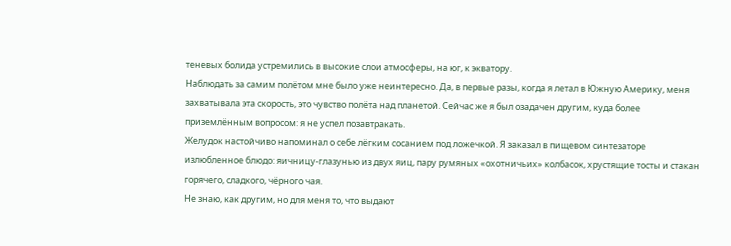теневых болида устремились в высокие слои атмосферы, на юг, к экватору.
Наблюдать за самим полётом мне было уже неинтересно. Да, в первые разы, когда я летал в Южную Америку, меня захватывала эта скорость, это чувство полёта над планетой. Сейчас же я был озадачен другим, куда более приземлённым вопросом: я не успел позавтракать.
Желудок настойчиво напоминал о себе лёгким сосанием под ложечкой. Я заказал в пищевом синтезаторе излюбленное блюдо: яичницу-глазунью из двух яиц, пару румяных «охотничьих» колбасок, хрустящие тосты и стакан горячего, сладкого, чёрного чая.
Не знаю, как другим, но для меня то, что выдают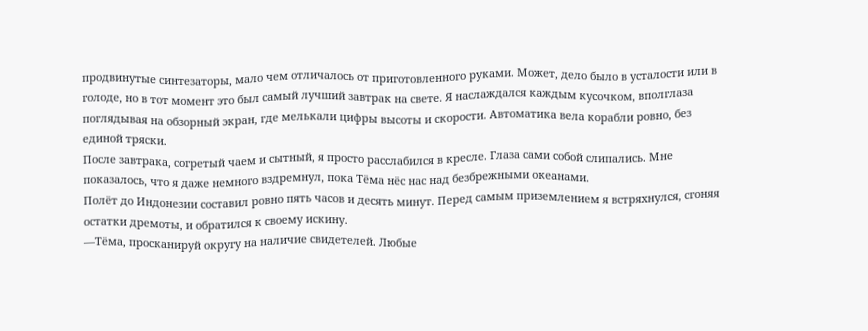продвинутые синтезаторы, мало чем отличалось от приготовленного руками. Может, дело было в усталости или в голоде, но в тот момент это был самый лучший завтрак на свете. Я наслаждался каждым кусочком, вполглаза поглядывая на обзорный экран, где мелькали цифры высоты и скорости. Автоматика вела корабли ровно, без единой тряски.
После завтрака, согретый чаем и сытный, я просто расслабился в кресле. Глаза сами собой слипались. Мне показалось, что я даже немного вздремнул, пока Тёма нёс нас над безбрежными океанами.
Полёт до Индонезии составил ровно пять часов и десять минут. Перед самым приземлением я встряхнулся, сгоняя остатки дремоты, и обратился к своему искину.
—Тёма, просканируй округу на наличие свидетелей. Любые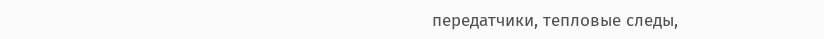передатчики, тепловые следы,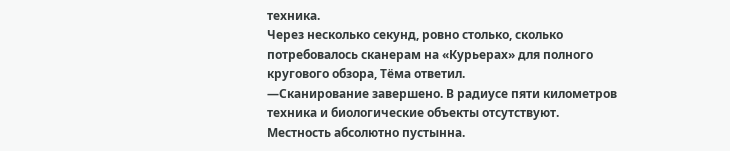техника.
Через несколько секунд, ровно столько, сколько потребовалось сканерам на «Курьерах» для полного кругового обзора, Тёма ответил.
—Сканирование завершено. В радиусе пяти километров техника и биологические объекты отсутствуют. Местность абсолютно пустынна.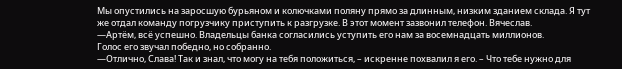Мы опустились на заросшую бурьяном и колючками поляну прямо за длинным, низким зданием склада. Я тут же отдал команду погрузчику приступить к разгрузке. В этот момент зазвонил телефон. Вячеслав.
—Артём, всё успешно. Владельцы банка согласились уступить его нам за восемнадцать миллионов.
Голос его звучал победно, но собранно.
—Отлично, Слава! Так и знал, что могу на тебя положиться, – искренне похвалил я его. – Что тебе нужно для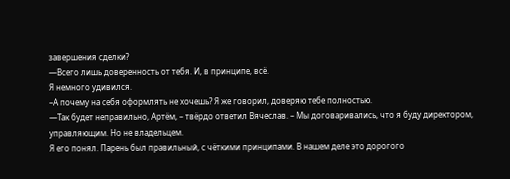завершения сделки?
—Всего лишь доверенность от тебя. И, в принципе, всё.
Я немного удивился.
–А почему на себя оформлять не хочешь? Я же говорил, доверяю тебе полностью.
—Так будет неправильно, Артём, – твёрдо ответил Вячеслав. – Мы договаривались, что я буду директором, управляющим. Но не владельцем.
Я его понял. Парень был правильный, с чёткими принципами. В нашем деле это дорогого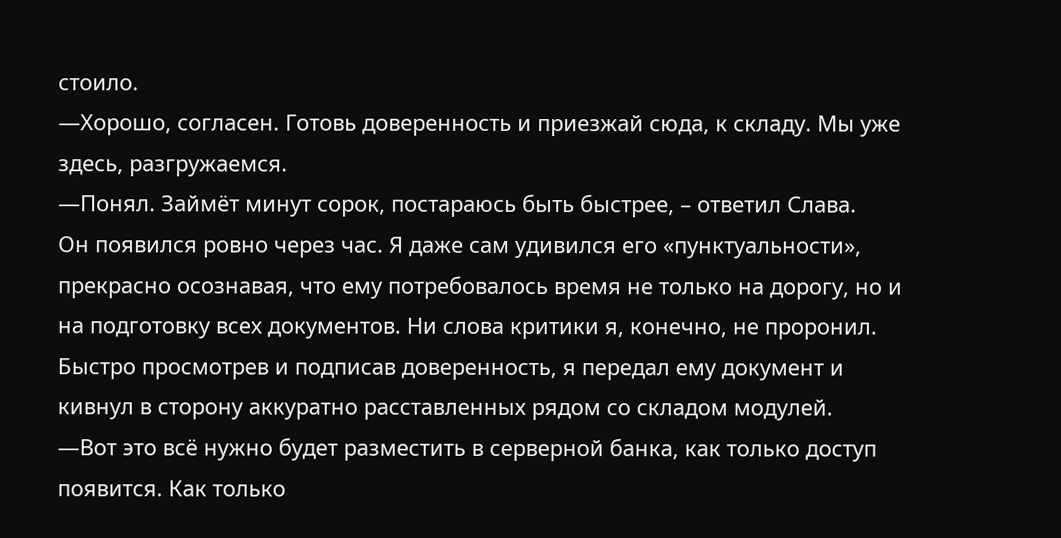стоило.
—Хорошо, согласен. Готовь доверенность и приезжай сюда, к складу. Мы уже здесь, разгружаемся.
—Понял. Займёт минут сорок, постараюсь быть быстрее, – ответил Слава.
Он появился ровно через час. Я даже сам удивился его «пунктуальности», прекрасно осознавая, что ему потребовалось время не только на дорогу, но и на подготовку всех документов. Ни слова критики я, конечно, не проронил.
Быстро просмотрев и подписав доверенность, я передал ему документ и кивнул в сторону аккуратно расставленных рядом со складом модулей.
—Вот это всё нужно будет разместить в серверной банка, как только доступ появится. Как только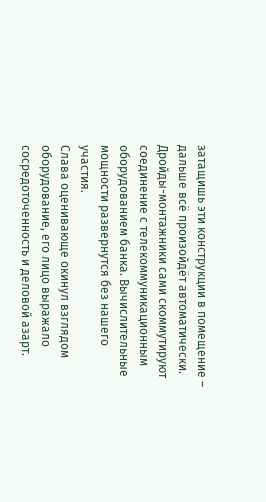затащишь эти конструкции в помещение – дальше всё произойдёт автоматически. Дройды-монтажники сами скоммутируют соединение с телекоммуникационным оборудованием банка. Вычислительные мощности развернутся без нашего участия.
Слава оценивающе окинул взглядом оборудование, его лицо выражало сосредоточенность и деловой азарт.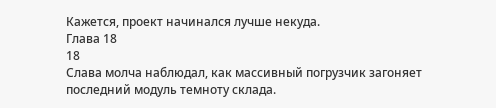Кажется, проект начинался лучше некуда.
Глава 18
18
Слава молча наблюдал, как массивный погрузчик загоняет последний модуль темноту склада.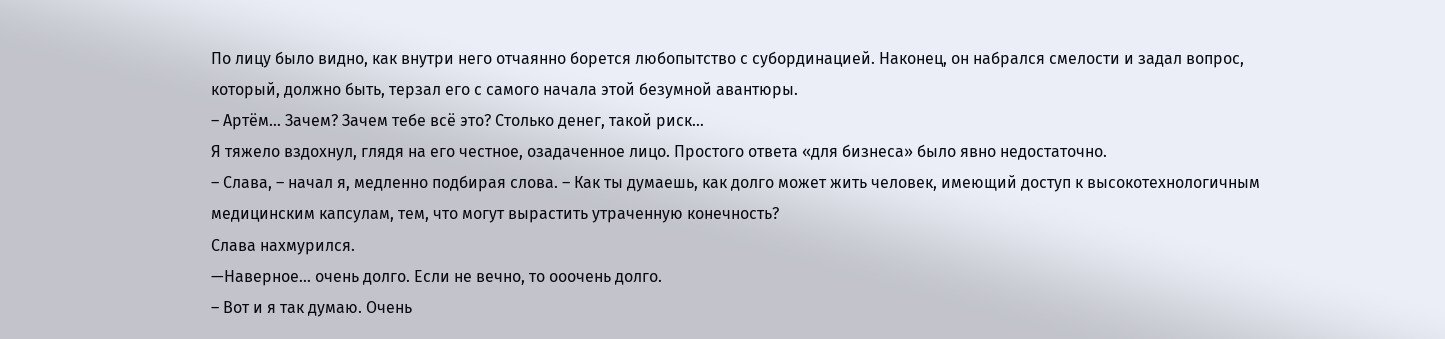По лицу было видно, как внутри него отчаянно борется любопытство с субординацией. Наконец, он набрался смелости и задал вопрос, который, должно быть, терзал его с самого начала этой безумной авантюры.
– Артём… Зачем? Зачем тебе всё это? Столько денег, такой риск…
Я тяжело вздохнул, глядя на его честное, озадаченное лицо. Простого ответа «для бизнеса» было явно недостаточно.
– Слава, – начал я, медленно подбирая слова. – Как ты думаешь, как долго может жить человек, имеющий доступ к высокотехнологичным медицинским капсулам, тем, что могут вырастить утраченную конечность?
Слава нахмурился.
—Наверное… очень долго. Если не вечно, то ооочень долго.
– Вот и я так думаю. Очень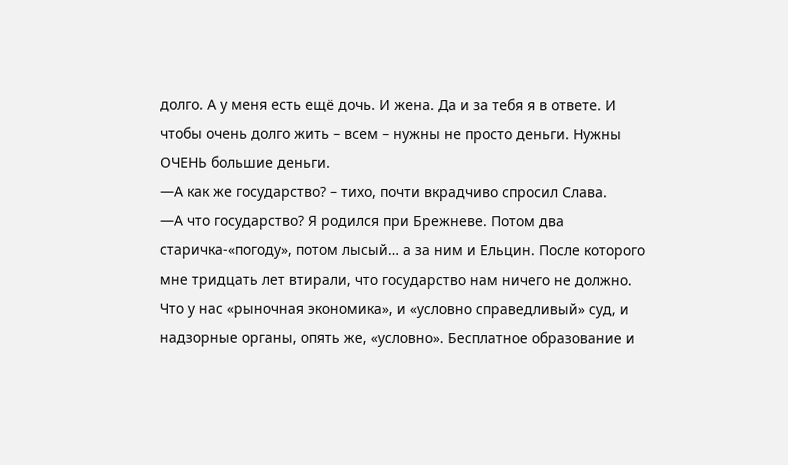долго. А у меня есть ещё дочь. И жена. Да и за тебя я в ответе. И чтобы очень долго жить – всем – нужны не просто деньги. Нужны ОЧЕНЬ большие деньги.
—А как же государство? – тихо, почти вкрадчиво спросил Слава.
—А что государство? Я родился при Брежневе. Потом два старичка-«погоду», потом лысый… а за ним и Ельцин. После которого мне тридцать лет втирали, что государство нам ничего не должно. Что у нас «рыночная экономика», и «условно справедливый» суд, и надзорные органы, опять же, «условно». Бесплатное образование и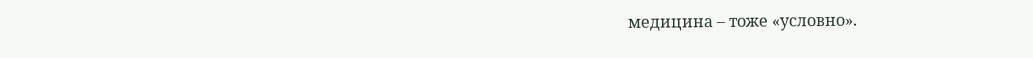медицина – тоже «условно».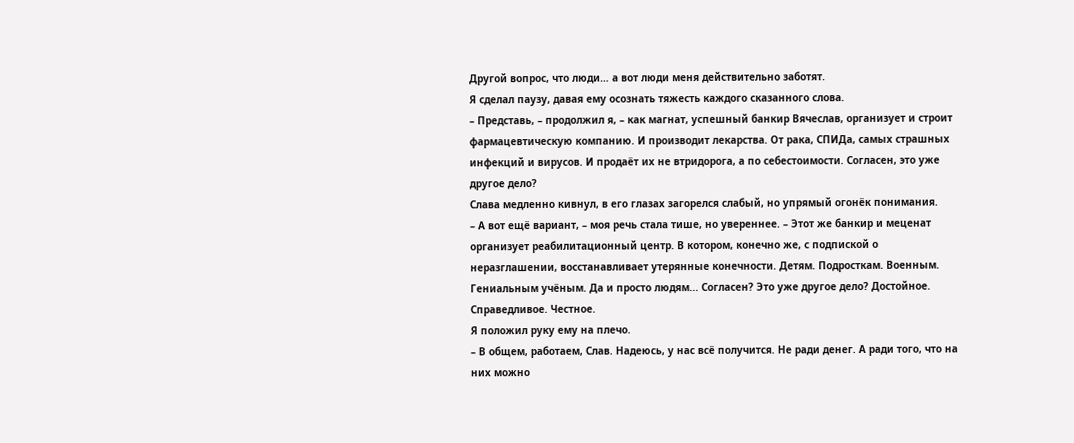Другой вопрос, что люди… а вот люди меня действительно заботят.
Я сделал паузу, давая ему осознать тяжесть каждого сказанного слова.
– Представь, – продолжил я, – как магнат, успешный банкир Вячеслав, организует и строит фармацевтическую компанию. И производит лекарства. От рака, СПИДа, самых страшных инфекций и вирусов. И продаёт их не втридорога, а по себестоимости. Согласен, это уже другое дело?
Слава медленно кивнул, в его глазах загорелся слабый, но упрямый огонёк понимания.
– А вот ещё вариант, – моя речь стала тише, но увереннее. – Этот же банкир и меценат организует реабилитационный центр. В котором, конечно же, с подпиской о неразглашении, восстанавливает утерянные конечности. Детям. Подросткам. Военным. Гениальным учёным. Да и просто людям... Согласен? Это уже другое дело? Достойное. Справедливое. Честное.
Я положил руку ему на плечо.
– В общем, работаем, Слав. Надеюсь, у нас всё получится. Не ради денег. А ради того, что на них можно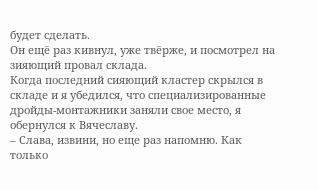будет сделать.
Он ещё раз кивнул, уже твёрже, и посмотрел на зияющий провал склада.
Когда последний сияющий кластер скрылся в складе и я убедился, что специализированные дройды-монтажники заняли свое место, я обернулся к Вячеславу.
– Слава, извини, но еще раз напомню. Как только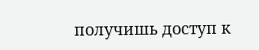получишь доступ к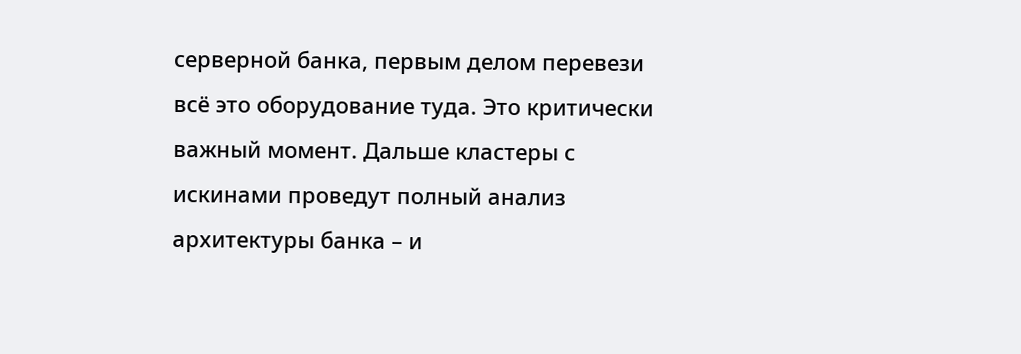серверной банка, первым делом перевези всё это оборудование туда. Это критически важный момент. Дальше кластеры с искинами проведут полный анализ архитектуры банка – и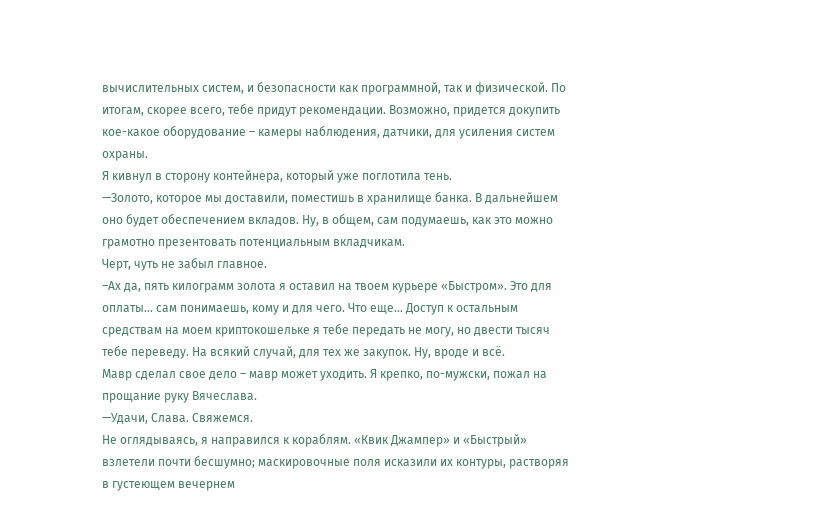вычислительных систем, и безопасности как программной, так и физической. По итогам, скорее всего, тебе придут рекомендации. Возможно, придется докупить кое-какое оборудование – камеры наблюдения, датчики, для усиления систем охраны.
Я кивнул в сторону контейнера, который уже поглотила тень.
—Золото, которое мы доставили, поместишь в хранилище банка. В дальнейшем оно будет обеспечением вкладов. Ну, в общем, сам подумаешь, как это можно грамотно презентовать потенциальным вкладчикам.
Черт, чуть не забыл главное.
–Ах да, пять килограмм золота я оставил на твоем курьере «Быстром». Это для оплаты… сам понимаешь, кому и для чего. Что еще… Доступ к остальным средствам на моем криптокошельке я тебе передать не могу, но двести тысяч тебе переведу. На всякий случай, для тех же закупок. Ну, вроде и всё.
Мавр сделал свое дело – мавр может уходить. Я крепко, по-мужски, пожал на прощание руку Вячеслава.
—Удачи, Слава. Свяжемся.
Не оглядываясь, я направился к кораблям. «Квик Джампер» и «Быстрый» взлетели почти бесшумно; маскировочные поля исказили их контуры, растворяя в густеющем вечернем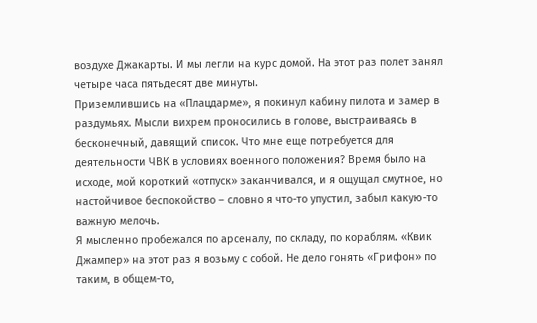воздухе Джакарты. И мы легли на курс домой. На этот раз полет занял четыре часа пятьдесят две минуты.
Приземлившись на «Плацдарме», я покинул кабину пилота и замер в раздумьях. Мысли вихрем проносились в голове, выстраиваясь в бесконечный, давящий список. Что мне еще потребуется для деятельности ЧВК в условиях военного положения? Время было на исходе, мой короткий «отпуск» заканчивался, и я ощущал смутное, но настойчивое беспокойство – словно я что-то упустил, забыл какую-то важную мелочь.
Я мысленно пробежался по арсеналу, по складу, по кораблям. «Квик Джампер» на этот раз я возьму с собой. Не дело гонять «Грифон» по таким, в общем-то,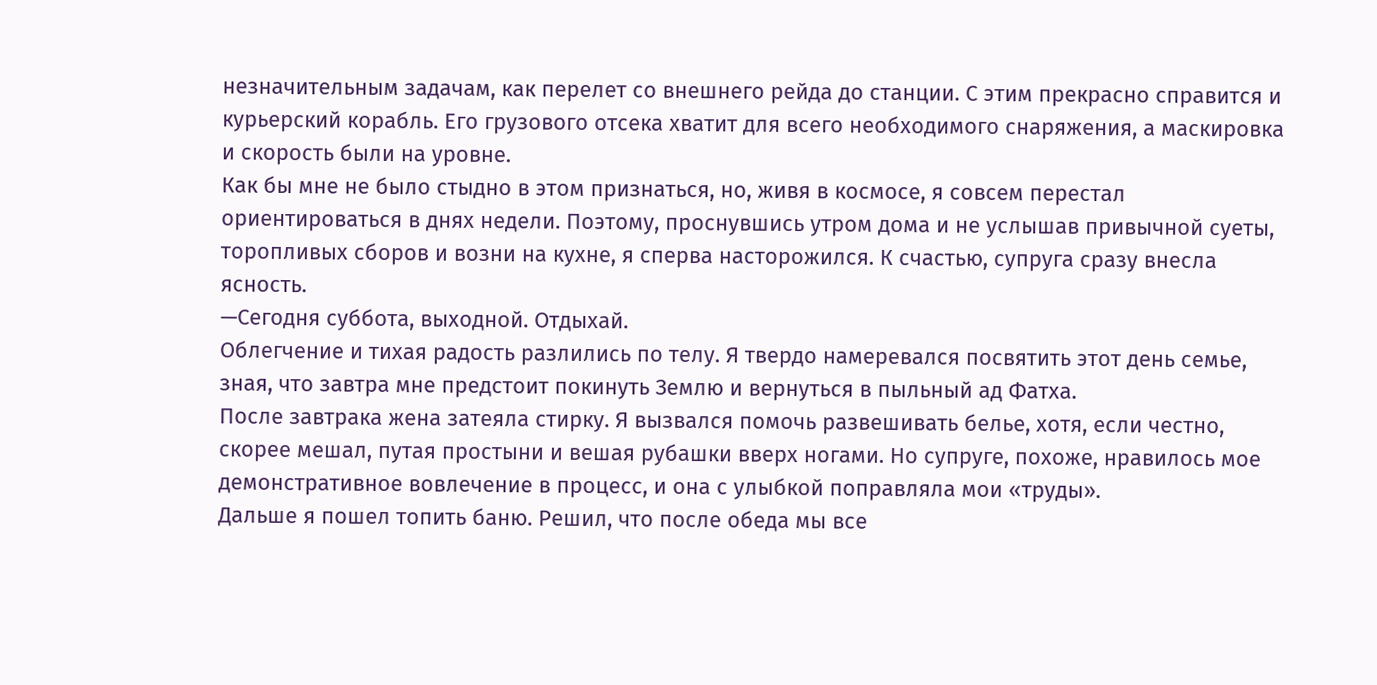незначительным задачам, как перелет со внешнего рейда до станции. С этим прекрасно справится и курьерский корабль. Его грузового отсека хватит для всего необходимого снаряжения, а маскировка и скорость были на уровне.
Как бы мне не было стыдно в этом признаться, но, живя в космосе, я совсем перестал ориентироваться в днях недели. Поэтому, проснувшись утром дома и не услышав привычной суеты, торопливых сборов и возни на кухне, я сперва насторожился. К счастью, супруга сразу внесла ясность.
—Сегодня суббота, выходной. Отдыхай.
Облегчение и тихая радость разлились по телу. Я твердо намеревался посвятить этот день семье, зная, что завтра мне предстоит покинуть Землю и вернуться в пыльный ад Фатха.
После завтрака жена затеяла стирку. Я вызвался помочь развешивать белье, хотя, если честно, скорее мешал, путая простыни и вешая рубашки вверх ногами. Но супруге, похоже, нравилось мое демонстративное вовлечение в процесс, и она с улыбкой поправляла мои «труды».
Дальше я пошел топить баню. Решил, что после обеда мы все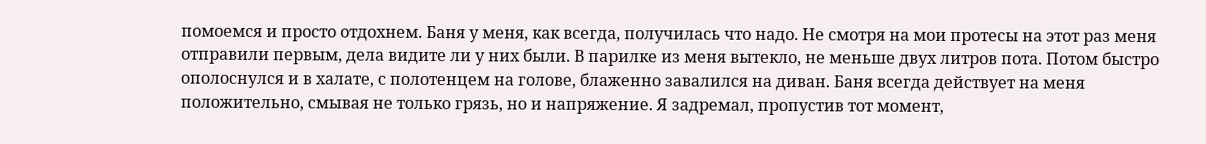помоемся и просто отдохнем. Баня у меня, как всегда, получилась что надо. Не смотря на мои протесы на этот раз меня отправили первым, дела видите ли у них были. В парилке из меня вытекло, не меньше двух литров пота. Потом быстро ополоснулся и в халате, с полотенцем на голове, блаженно завалился на диван. Баня всегда действует на меня положительно, смывая не только грязь, но и напряжение. Я задремал, пропустив тот момент,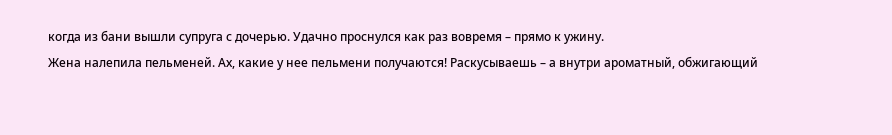когда из бани вышли супруга с дочерью. Удачно проснулся как раз вовремя – прямо к ужину.
Жена налепила пельменей. Ах, какие у нее пельмени получаются! Раскусываешь – а внутри ароматный, обжигающий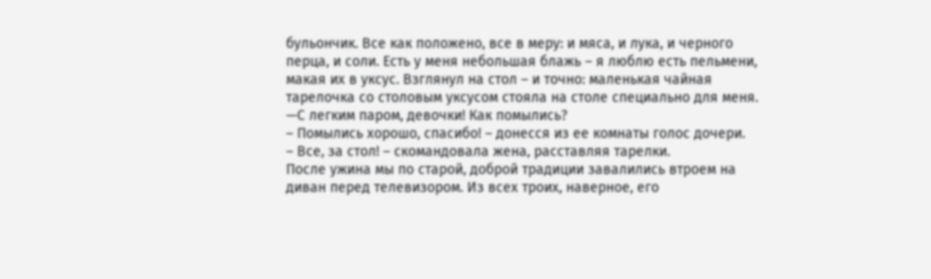бульончик. Все как положено, все в меру: и мяса, и лука, и черного перца, и соли. Есть у меня небольшая блажь – я люблю есть пельмени, макая их в уксус. Взглянул на стол – и точно: маленькая чайная тарелочка со столовым уксусом стояла на столе специально для меня.
—С легким паром, девочки! Как помылись?
– Помылись хорошо, спасибо! – донесся из ее комнаты голос дочери.
– Все, за стол! – скомандовала жена, расставляя тарелки.
После ужина мы по старой, доброй традиции завалились втроем на диван перед телевизором. Из всех троих, наверное, его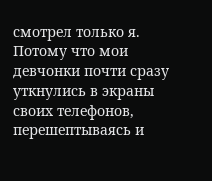смотрел только я. Потому что мои девчонки почти сразу уткнулись в экраны своих телефонов, перешептываясь и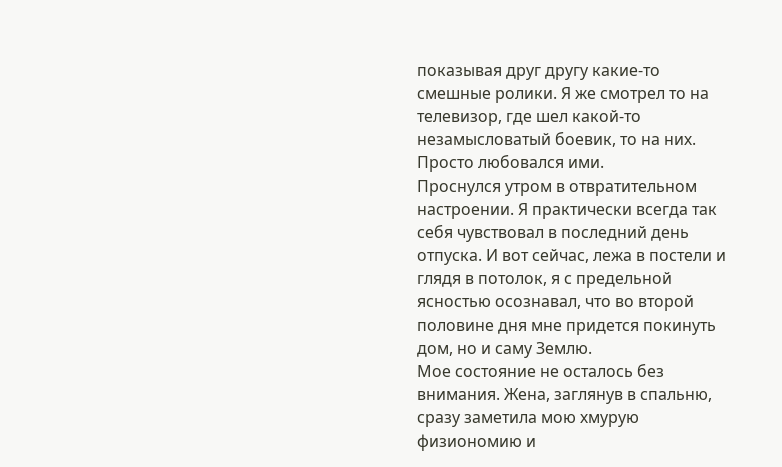показывая друг другу какие-то смешные ролики. Я же смотрел то на телевизор, где шел какой-то незамысловатый боевик, то на них. Просто любовался ими.
Проснулся утром в отвратительном настроении. Я практически всегда так себя чувствовал в последний день отпуска. И вот сейчас, лежа в постели и глядя в потолок, я с предельной ясностью осознавал, что во второй половине дня мне придется покинуть дом, но и саму Землю.
Мое состояние не осталось без внимания. Жена, заглянув в спальню, сразу заметила мою хмурую физиономию и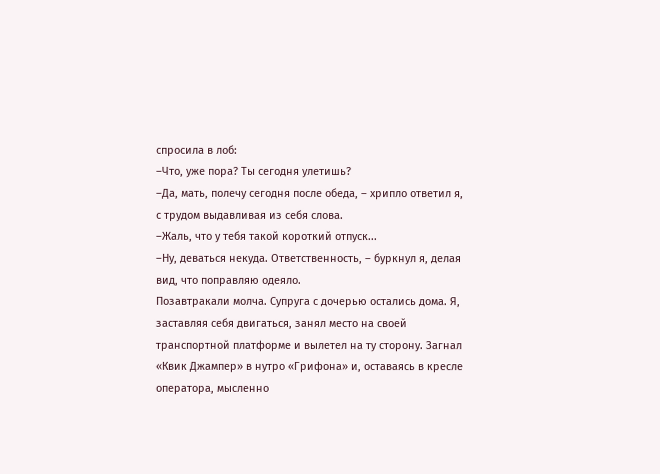спросила в лоб:
–Что, уже пора? Ты сегодня улетишь?
–Да, мать, полечу сегодня после обеда, – хрипло ответил я, с трудом выдавливая из себя слова.
–Жаль, что у тебя такой короткий отпуск...
–Ну, деваться некуда. Ответственность, – буркнул я, делая вид, что поправляю одеяло.
Позавтракали молча. Супруга с дочерью остались дома. Я, заставляя себя двигаться, занял место на своей транспортной платформе и вылетел на ту сторону. Загнал «Квик Джампер» в нутро «Грифона» и, оставаясь в кресле оператора, мысленно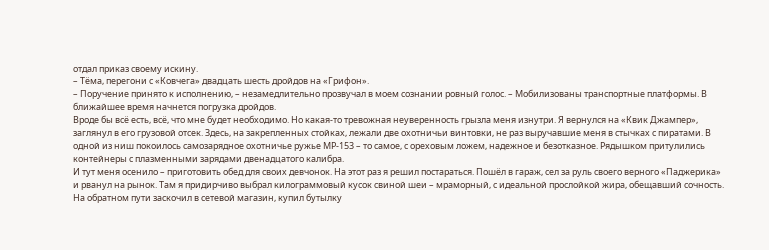отдал приказ своему искину.
– Тёма, перегони с «Ковчега» двадцать шесть дройдов на «Грифон».
– Поручение принято к исполнению, – незамедлительно прозвучал в моем сознании ровный голос. – Мобилизованы транспортные платформы. В ближайшее время начнется погрузка дройдов.
Вроде бы всё есть, всё, что мне будет необходимо. Но какая-то тревожная неуверенность грызла меня изнутри. Я вернулся на «Квик Джампер», заглянул в его грузовой отсек. Здесь, на закрепленных стойках, лежали две охотничьи винтовки, не раз выручавшие меня в стычках с пиратами. В одной из ниш покоилось самозарядное охотничье ружье МР-153 – то самое, с ореховым ложем, надежное и безотказное. Рядышком притулились контейнеры с плазменными зарядами двенадцатого калибра.
И тут меня осенило – приготовить обед для своих девчонок. На этот раз я решил постараться. Пошёл в гараж, сел за руль своего верного «Паджерика» и рванул на рынок. Там я придирчиво выбрал килограммовый кусок свиной шеи – мраморный, с идеальной прослойкой жира, обещавший сочность. На обратном пути заскочил в сетевой магазин, купил бутылку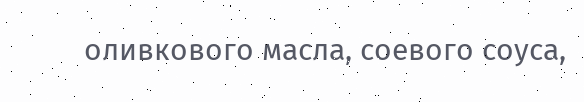оливкового масла, соевого соуса,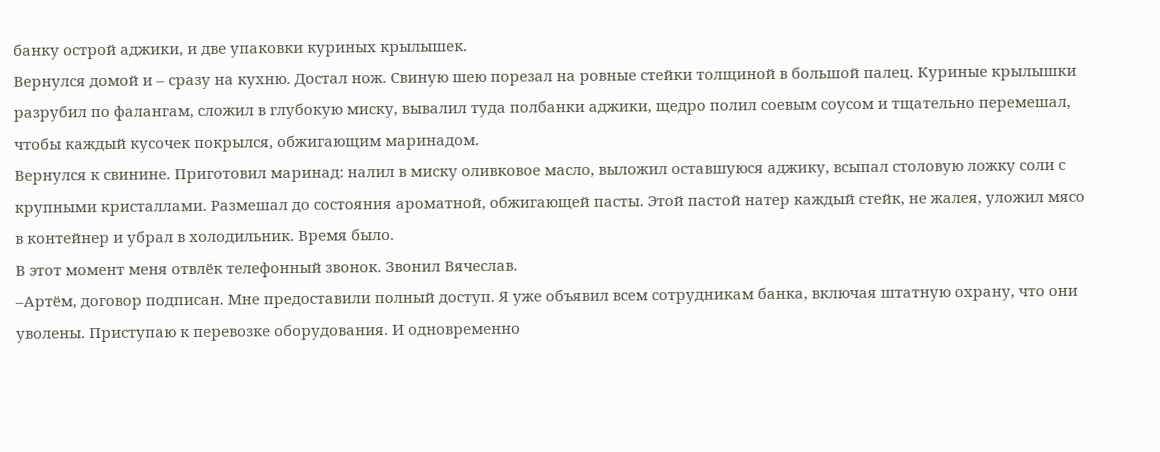банку острой аджики, и две упаковки куриных крылышек.
Вернулся домой и – сразу на кухню. Достал нож. Свиную шею порезал на ровные стейки толщиной в большой палец. Куриные крылышки разрубил по фалангам, сложил в глубокую миску, вывалил туда полбанки аджики, щедро полил соевым соусом и тщательно перемешал, чтобы каждый кусочек покрылся, обжигающим маринадом.
Вернулся к свинине. Приготовил маринад: налил в миску оливковое масло, выложил оставшуюся аджику, всыпал столовую ложку соли с крупными кристаллами. Размешал до состояния ароматной, обжигающей пасты. Этой пастой натер каждый стейк, не жалея, уложил мясо в контейнер и убрал в холодильник. Время было.
В этот момент меня отвлёк телефонный звонок. Звонил Вячеслав.
–Артём, договор подписан. Мне предоставили полный доступ. Я уже объявил всем сотрудникам банка, включая штатную охрану, что они уволены. Приступаю к перевозке оборудования. И одновременно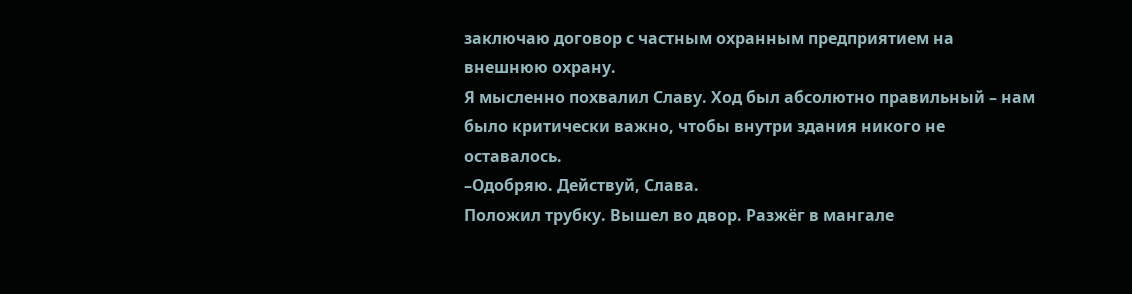заключаю договор с частным охранным предприятием на внешнюю охрану.
Я мысленно похвалил Славу. Ход был абсолютно правильный – нам было критически важно, чтобы внутри здания никого не оставалось.
–Одобряю. Действуй, Слава.
Положил трубку. Вышел во двор. Разжёг в мангале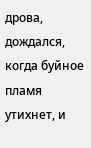дрова, дождался, когда буйное пламя утихнет, и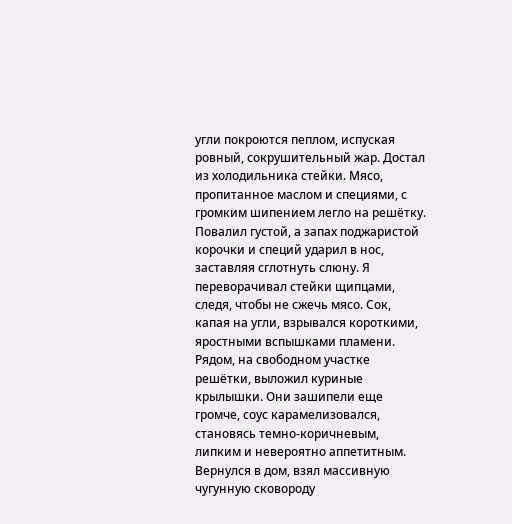угли покроются пеплом, испуская ровный, сокрушительный жар. Достал из холодильника стейки. Мясо, пропитанное маслом и специями, с громким шипением легло на решётку. Повалил густой, а запах поджаристой корочки и специй ударил в нос, заставляя сглотнуть слюну. Я переворачивал стейки щипцами, следя, чтобы не сжечь мясо. Сок, капая на угли, взрывался короткими, яростными вспышками пламени. Рядом, на свободном участке решётки, выложил куриные крылышки. Они зашипели еще громче, соус карамелизовался, становясь темно-коричневым, липким и невероятно аппетитным.
Вернулся в дом, взял массивную чугунную сковороду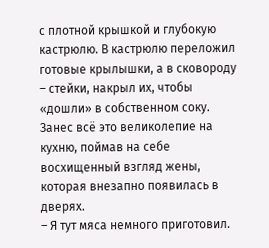с плотной крышкой и глубокую кастрюлю. В кастрюлю переложил готовые крылышки, а в сковороду – стейки, накрыл их, чтобы «дошли» в собственном соку. Занес всё это великолепие на кухню, поймав на себе восхищенный взгляд жены, которая внезапно появилась в дверях.
– Я тут мяса немного приготовил.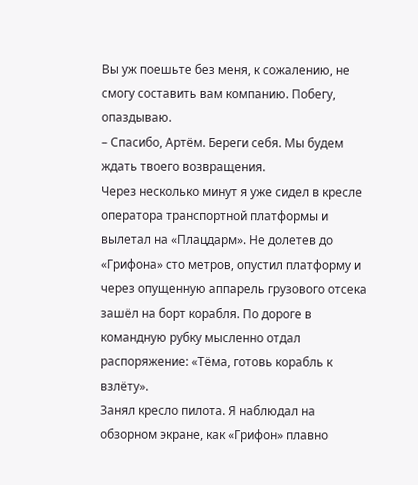Вы уж поешьте без меня, к сожалению, не смогу составить вам компанию. Побегу, опаздываю.
– Спасибо, Артём. Береги себя. Мы будем ждать твоего возвращения.
Через несколько минут я уже сидел в кресле оператора транспортной платформы и вылетал на «Плацдарм». Не долетев до «Грифона» сто метров, опустил платформу и через опущенную аппарель грузового отсека зашёл на борт корабля. По дороге в командную рубку мысленно отдал распоряжение: «Тёма, готовь корабль к взлёту».
Занял кресло пилота. Я наблюдал на обзорном экране, как «Грифон» плавно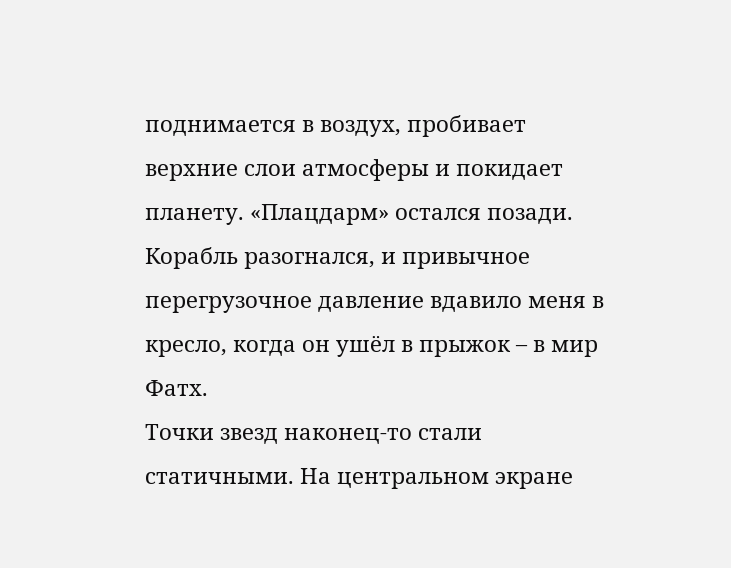поднимается в воздух, пробивает верхние слои атмосферы и покидает планету. «Плацдарм» остался позади. Корабль разогнался, и привычное перегрузочное давление вдавило меня в кресло, когда он ушёл в прыжок – в мир Фатх.
Точки звезд наконец-то стали статичными. На центральном экране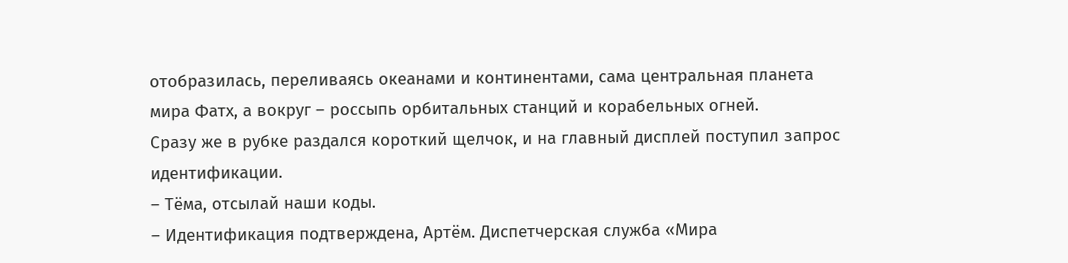отобразилась, переливаясь океанами и континентами, сама центральная планета мира Фатх, а вокруг – россыпь орбитальных станций и корабельных огней.
Сразу же в рубке раздался короткий щелчок, и на главный дисплей поступил запрос идентификации.
– Тёма, отсылай наши коды.
– Идентификация подтверждена, Артём. Диспетчерская служба «Мира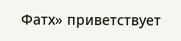Фатх» приветствует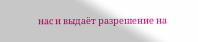нас и выдаёт разрешение на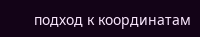подход к координатам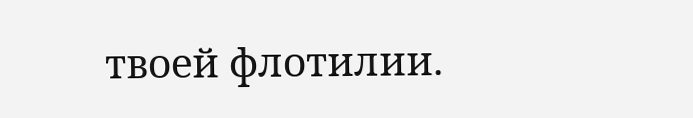твоей флотилии.